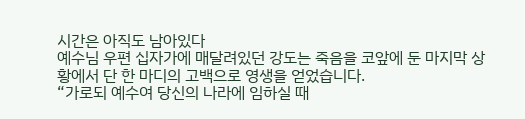시간은 아직도 남아있다
예수님 우편 십자가에 매달려있던 강도는 죽음을 코앞에 둔 마지막 상황에서 단 한 마디의 고백으로 영생을 얻었습니다.
“가로되 예수여 당신의 나라에 임하실 때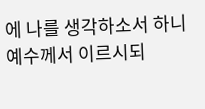에 나를 생각하소서 하니 예수께서 이르시되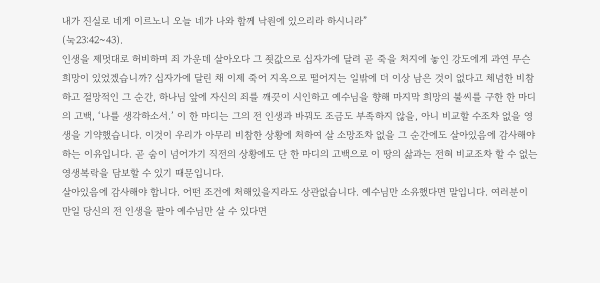내가 진실로 네게 이르노니 오늘 네가 나와 함께 낙원에 있으리라 하시니라”
(눅23:42~43).
인생을 제멋대로 허비하며 죄 가운데 살아오다 그 죗값으로 십자가에 달려 곧 죽을 처지에 놓인 강도에게 과연 무슨 희망이 있었겠습니까? 십자가에 달린 채 이제 죽어 지옥으로 떨어지는 일밖에 더 이상 남은 것이 없다고 체념한 비참하고 절망적인 그 순간, 하나님 앞에 자신의 죄를 깨끗이 시인하고 예수님을 향해 마지막 희망의 불씨를 구한 한 마디의 고백, ‘나를 생각하소서.’ 이 한 마디는 그의 전 인생과 바꿔도 조금도 부족하지 않을, 아니 비교할 수조차 없을 영생을 기약했습니다. 이것이 우리가 아무리 비참한 상황에 처하여 살 소망조차 없을 그 순간에도 살아있음에 감사해야 하는 이유입니다. 곧 숨이 넘어가기 직전의 상황에도 단 한 마디의 고백으로 이 땅의 삶과는 전혀 비교조차 할 수 없는 영생복락을 담보할 수 있기 때문입니다.
살아있음에 감사해야 합니다. 어떤 조건에 처해있을지라도 상관없습니다. 예수님만 소유했다면 말입니다. 여러분이 만일 당신의 전 인생을 팔아 예수님만 살 수 있다면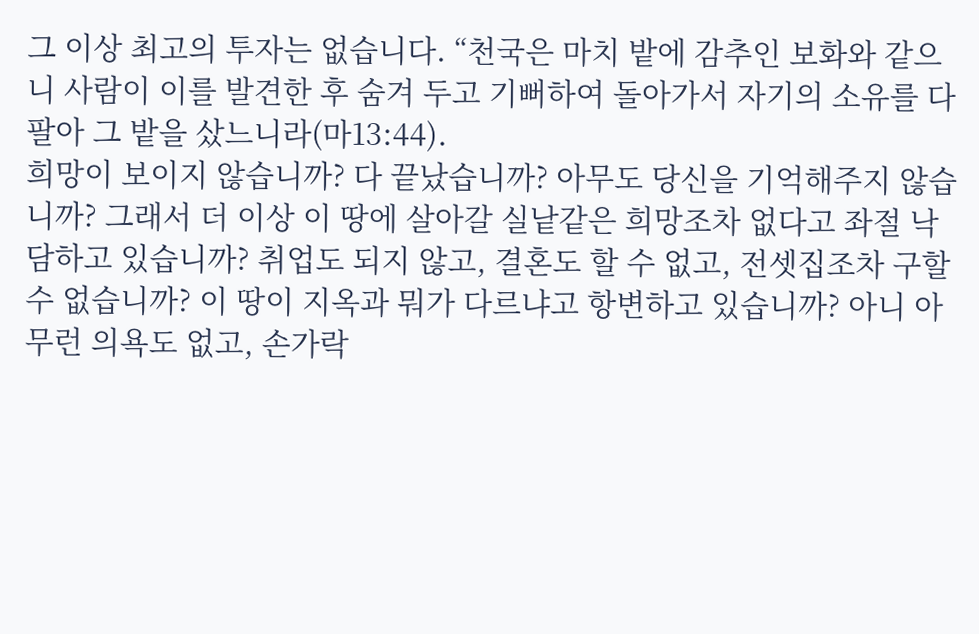그 이상 최고의 투자는 없습니다. “천국은 마치 밭에 감추인 보화와 같으니 사람이 이를 발견한 후 숨겨 두고 기뻐하여 돌아가서 자기의 소유를 다 팔아 그 밭을 샀느니라(마13:44).
희망이 보이지 않습니까? 다 끝났습니까? 아무도 당신을 기억해주지 않습니까? 그래서 더 이상 이 땅에 살아갈 실낱같은 희망조차 없다고 좌절 낙담하고 있습니까? 취업도 되지 않고, 결혼도 할 수 없고, 전셋집조차 구할 수 없습니까? 이 땅이 지옥과 뭐가 다르냐고 항변하고 있습니까? 아니 아무런 의욕도 없고, 손가락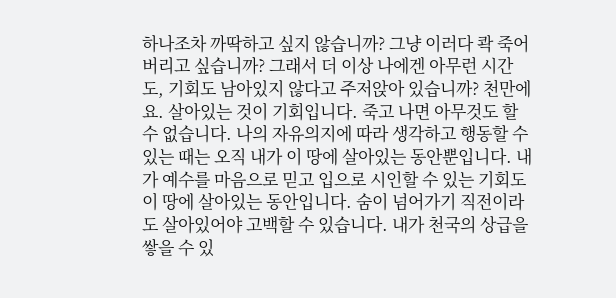하나조차 까딱하고 싶지 않습니까? 그냥 이러다 콱 죽어버리고 싶습니까? 그래서 더 이상 나에겐 아무런 시간도, 기회도 남아있지 않다고 주저앉아 있습니까? 천만에요. 살아있는 것이 기회입니다. 죽고 나면 아무것도 할 수 없습니다. 나의 자유의지에 따라 생각하고 행동할 수 있는 때는 오직 내가 이 땅에 살아있는 동안뿐입니다. 내가 예수를 마음으로 믿고 입으로 시인할 수 있는 기회도 이 땅에 살아있는 동안입니다. 숨이 넘어가기 직전이라도 살아있어야 고백할 수 있습니다. 내가 천국의 상급을 쌓을 수 있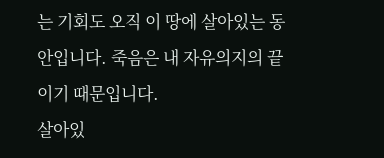는 기회도 오직 이 땅에 살아있는 동안입니다. 죽음은 내 자유의지의 끝이기 때문입니다.
살아있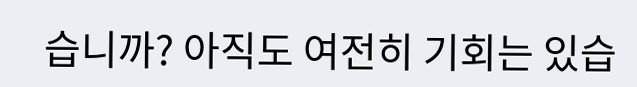습니까? 아직도 여전히 기회는 있습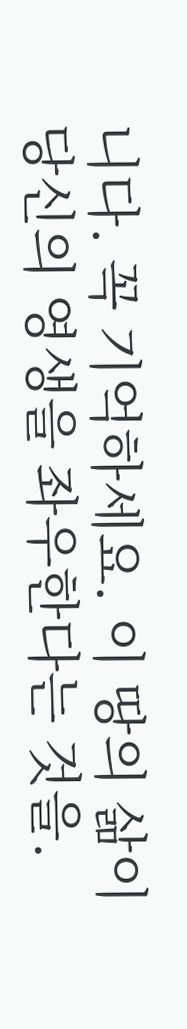니다. 꼭 기억하세요. 이 땅의 삶이 당신의 영생을 좌우한다는 것을.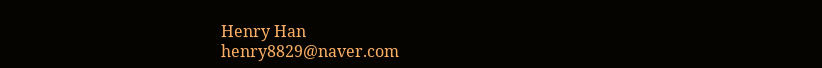Henry Han
henry8829@naver.com